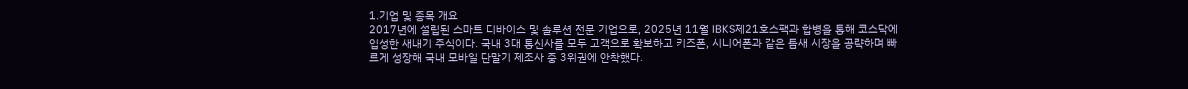1.기업 및 종목 개요
2017년에 설립된 스마트 디바이스 및 솔루션 전문 기업으로, 2025년 11월 IBKS제21호스팩과 합병을 통해 코스닥에 입성한 새내기 주식이다. 국내 3대 통신사를 모두 고객으로 확보하고 키즈폰, 시니어폰과 같은 틈새 시장을 공략하며 빠르게 성장해 국내 모바일 단말기 제조사 중 3위권에 안착했다.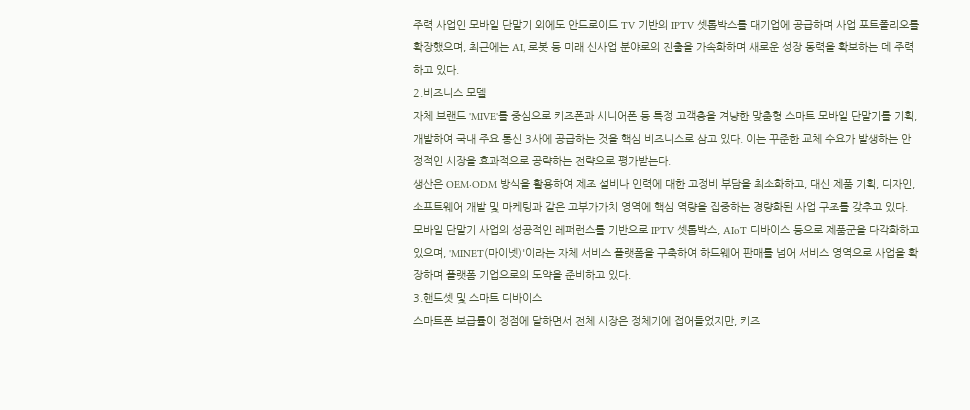주력 사업인 모바일 단말기 외에도 안드로이드 TV 기반의 IPTV 셋톱박스를 대기업에 공급하며 사업 포트폴리오를 확장했으며, 최근에는 AI, 로봇 등 미래 신사업 분야로의 진출을 가속화하며 새로운 성장 동력을 확보하는 데 주력하고 있다.
2.비즈니스 모델
자체 브랜드 'MIVE'를 중심으로 키즈폰과 시니어폰 등 특정 고객층을 겨냥한 맞춤형 스마트 모바일 단말기를 기획, 개발하여 국내 주요 통신 3사에 공급하는 것을 핵심 비즈니스로 삼고 있다. 이는 꾸준한 교체 수요가 발생하는 안정적인 시장을 효과적으로 공략하는 전략으로 평가받는다.
생산은 OEM·ODM 방식을 활용하여 제조 설비나 인력에 대한 고정비 부담을 최소화하고, 대신 제품 기획, 디자인, 소프트웨어 개발 및 마케팅과 같은 고부가가치 영역에 핵심 역량을 집중하는 경량화된 사업 구조를 갖추고 있다.
모바일 단말기 사업의 성공적인 레퍼런스를 기반으로 IPTV 셋톱박스, AIoT 디바이스 등으로 제품군을 다각화하고 있으며, 'MINET(마이넷)'이라는 자체 서비스 플랫폼을 구축하여 하드웨어 판매를 넘어 서비스 영역으로 사업을 확장하며 플랫폼 기업으로의 도약을 준비하고 있다.
3.핸드셋 및 스마트 디바이스
스마트폰 보급률이 정점에 달하면서 전체 시장은 정체기에 접어들었지만, 키즈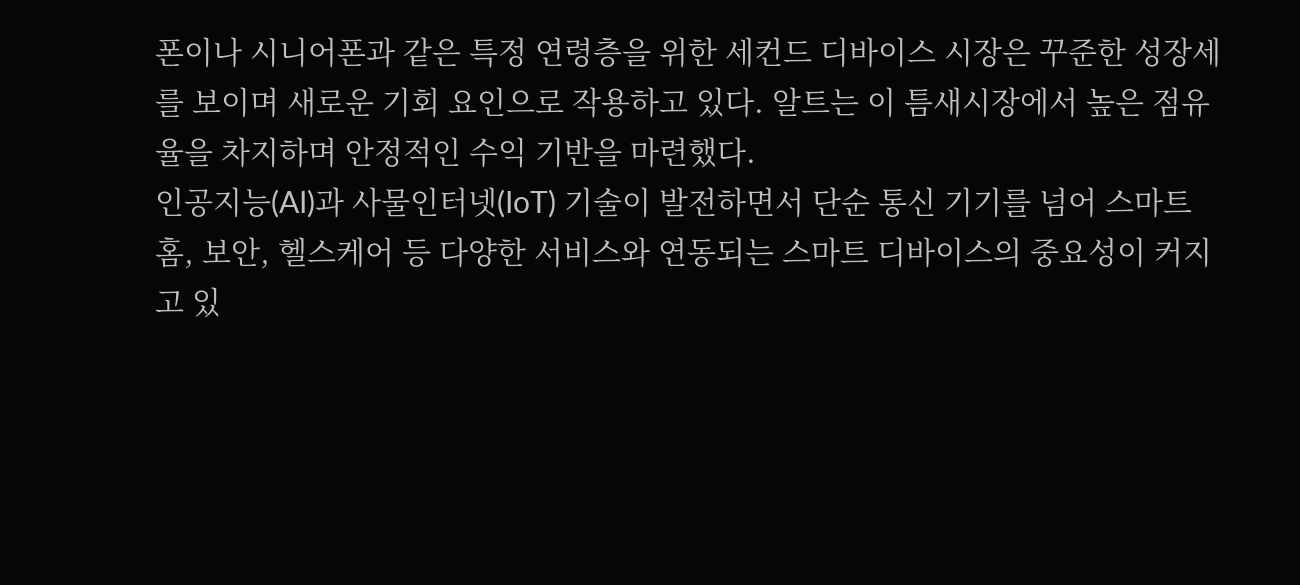폰이나 시니어폰과 같은 특정 연령층을 위한 세컨드 디바이스 시장은 꾸준한 성장세를 보이며 새로운 기회 요인으로 작용하고 있다. 알트는 이 틈새시장에서 높은 점유율을 차지하며 안정적인 수익 기반을 마련했다.
인공지능(AI)과 사물인터넷(IoT) 기술이 발전하면서 단순 통신 기기를 넘어 스마트홈, 보안, 헬스케어 등 다양한 서비스와 연동되는 스마트 디바이스의 중요성이 커지고 있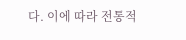다. 이에 따라 전통적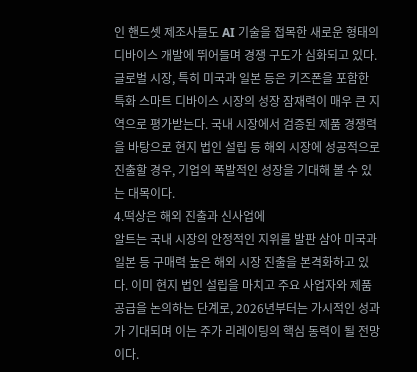인 핸드셋 제조사들도 AI 기술을 접목한 새로운 형태의 디바이스 개발에 뛰어들며 경쟁 구도가 심화되고 있다.
글로벌 시장, 특히 미국과 일본 등은 키즈폰을 포함한 특화 스마트 디바이스 시장의 성장 잠재력이 매우 큰 지역으로 평가받는다. 국내 시장에서 검증된 제품 경쟁력을 바탕으로 현지 법인 설립 등 해외 시장에 성공적으로 진출할 경우, 기업의 폭발적인 성장을 기대해 볼 수 있는 대목이다.
4.떡상은 해외 진출과 신사업에
알트는 국내 시장의 안정적인 지위를 발판 삼아 미국과 일본 등 구매력 높은 해외 시장 진출을 본격화하고 있다. 이미 현지 법인 설립을 마치고 주요 사업자와 제품 공급을 논의하는 단계로, 2026년부터는 가시적인 성과가 기대되며 이는 주가 리레이팅의 핵심 동력이 될 전망이다.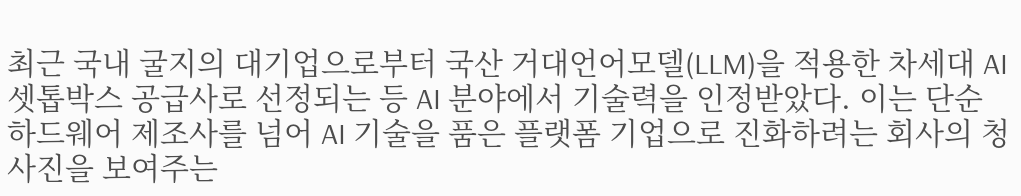최근 국내 굴지의 대기업으로부터 국산 거대언어모델(LLM)을 적용한 차세대 AI 셋톱박스 공급사로 선정되는 등 AI 분야에서 기술력을 인정받았다. 이는 단순 하드웨어 제조사를 넘어 AI 기술을 품은 플랫폼 기업으로 진화하려는 회사의 청사진을 보여주는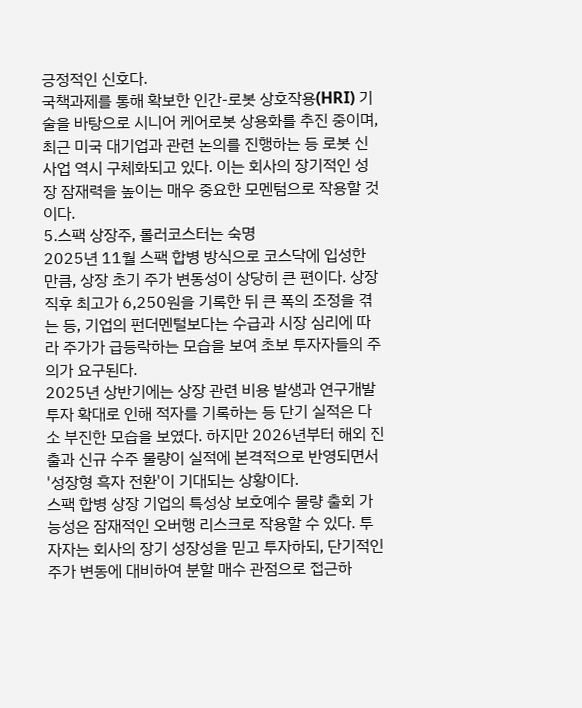긍정적인 신호다.
국책과제를 통해 확보한 인간-로봇 상호작용(HRI) 기술을 바탕으로 시니어 케어로봇 상용화를 추진 중이며, 최근 미국 대기업과 관련 논의를 진행하는 등 로봇 신사업 역시 구체화되고 있다. 이는 회사의 장기적인 성장 잠재력을 높이는 매우 중요한 모멘텀으로 작용할 것이다.
5.스팩 상장주, 롤러코스터는 숙명
2025년 11월 스팩 합병 방식으로 코스닥에 입성한 만큼, 상장 초기 주가 변동성이 상당히 큰 편이다. 상장 직후 최고가 6,250원을 기록한 뒤 큰 폭의 조정을 겪는 등, 기업의 펀더멘털보다는 수급과 시장 심리에 따라 주가가 급등락하는 모습을 보여 초보 투자자들의 주의가 요구된다.
2025년 상반기에는 상장 관련 비용 발생과 연구개발 투자 확대로 인해 적자를 기록하는 등 단기 실적은 다소 부진한 모습을 보였다. 하지만 2026년부터 해외 진출과 신규 수주 물량이 실적에 본격적으로 반영되면서 '성장형 흑자 전환'이 기대되는 상황이다.
스팩 합병 상장 기업의 특성상 보호예수 물량 출회 가능성은 잠재적인 오버행 리스크로 작용할 수 있다. 투자자는 회사의 장기 성장성을 믿고 투자하되, 단기적인 주가 변동에 대비하여 분할 매수 관점으로 접근하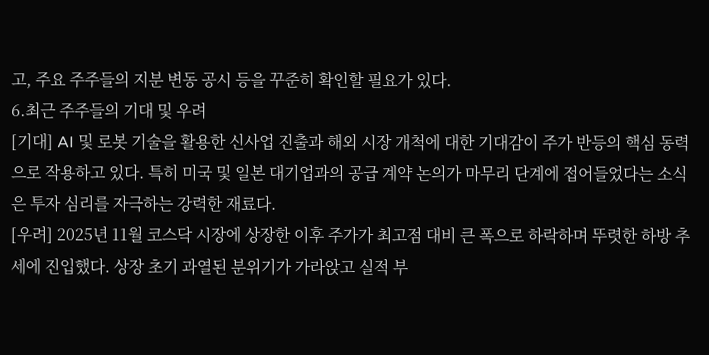고, 주요 주주들의 지분 변동 공시 등을 꾸준히 확인할 필요가 있다.
6.최근 주주들의 기대 및 우려
[기대] AI 및 로봇 기술을 활용한 신사업 진출과 해외 시장 개척에 대한 기대감이 주가 반등의 핵심 동력으로 작용하고 있다. 특히 미국 및 일본 대기업과의 공급 계약 논의가 마무리 단계에 접어들었다는 소식은 투자 심리를 자극하는 강력한 재료다.
[우려] 2025년 11월 코스닥 시장에 상장한 이후 주가가 최고점 대비 큰 폭으로 하락하며 뚜렷한 하방 추세에 진입했다. 상장 초기 과열된 분위기가 가라앉고 실적 부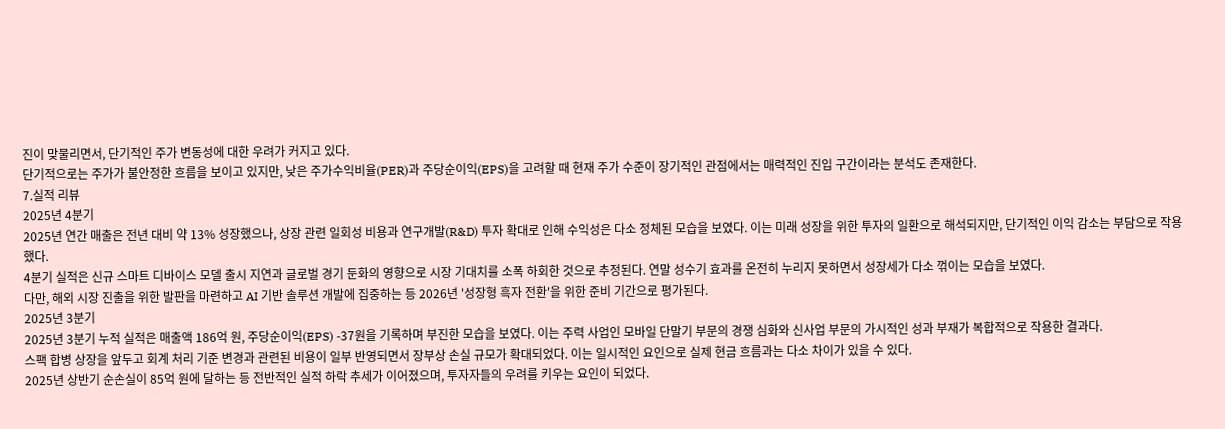진이 맞물리면서, 단기적인 주가 변동성에 대한 우려가 커지고 있다.
단기적으로는 주가가 불안정한 흐름을 보이고 있지만, 낮은 주가수익비율(PER)과 주당순이익(EPS)을 고려할 때 현재 주가 수준이 장기적인 관점에서는 매력적인 진입 구간이라는 분석도 존재한다.
7.실적 리뷰
2025년 4분기
2025년 연간 매출은 전년 대비 약 13% 성장했으나, 상장 관련 일회성 비용과 연구개발(R&D) 투자 확대로 인해 수익성은 다소 정체된 모습을 보였다. 이는 미래 성장을 위한 투자의 일환으로 해석되지만, 단기적인 이익 감소는 부담으로 작용했다.
4분기 실적은 신규 스마트 디바이스 모델 출시 지연과 글로벌 경기 둔화의 영향으로 시장 기대치를 소폭 하회한 것으로 추정된다. 연말 성수기 효과를 온전히 누리지 못하면서 성장세가 다소 꺾이는 모습을 보였다.
다만, 해외 시장 진출을 위한 발판을 마련하고 AI 기반 솔루션 개발에 집중하는 등 2026년 '성장형 흑자 전환'을 위한 준비 기간으로 평가된다.
2025년 3분기
2025년 3분기 누적 실적은 매출액 186억 원, 주당순이익(EPS) -37원을 기록하며 부진한 모습을 보였다. 이는 주력 사업인 모바일 단말기 부문의 경쟁 심화와 신사업 부문의 가시적인 성과 부재가 복합적으로 작용한 결과다.
스팩 합병 상장을 앞두고 회계 처리 기준 변경과 관련된 비용이 일부 반영되면서 장부상 손실 규모가 확대되었다. 이는 일시적인 요인으로 실제 현금 흐름과는 다소 차이가 있을 수 있다.
2025년 상반기 순손실이 85억 원에 달하는 등 전반적인 실적 하락 추세가 이어졌으며, 투자자들의 우려를 키우는 요인이 되었다.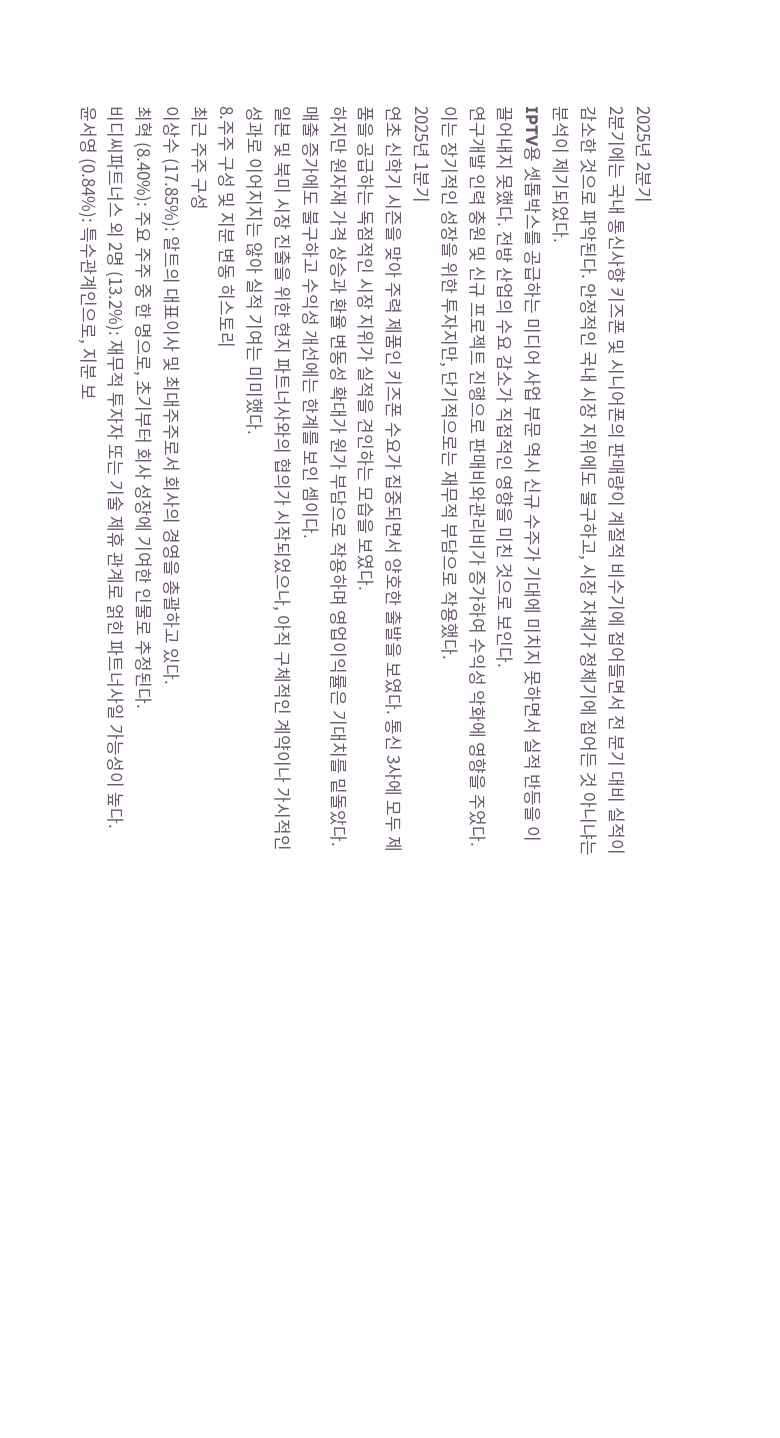2025년 2분기
2분기에는 국내 통신사향 키즈폰 및 시니어폰의 판매량이 계절적 비수기에 접어들면서 전 분기 대비 실적이 감소한 것으로 파악된다. 안정적인 국내 시장 지위에도 불구하고, 시장 자체가 정체기에 접어든 것 아니냐는 분석이 제기되었다.
IPTV용 셋톱박스를 공급하는 미디어 사업 부문 역시 신규 수주가 기대에 미치지 못하면서 실적 반등을 이끌어내지 못했다. 전방 산업의 수요 감소가 직접적인 영향을 미친 것으로 보인다.
연구개발 인력 충원 및 신규 프로젝트 진행으로 판매비와관리비가 증가하여 수익성 악화에 영향을 주었다. 이는 장기적인 성장을 위한 투자지만, 단기적으로는 재무적 부담으로 작용했다.
2025년 1분기
연초 신학기 시즌을 맞아 주력 제품인 키즈폰 수요가 집중되면서 양호한 출발을 보였다. 통신 3사에 모두 제품을 공급하는 독점적인 시장 지위가 실적을 견인하는 모습을 보였다.
하지만 원자재 가격 상승과 환율 변동성 확대가 원가 부담으로 작용하며 영업이익률은 기대치를 밑돌았다. 매출 증가에도 불구하고 수익성 개선에는 한계를 보인 셈이다.
일본 및 북미 시장 진출을 위한 현지 파트너사와의 협의가 시작되었으나, 아직 구체적인 계약이나 가시적인 성과로 이어지지는 않아 실적 기여는 미미했다.
8.주주 구성 및 지분 변동 히스토리
최근 주주 구성
이상수 (17.85%): 알트의 대표이사 및 최대주주로서 회사의 경영을 총괄하고 있다.
최혁 (8.40%): 주요 주주 중 한 명으로, 초기부터 회사 성장에 기여한 인물로 추정된다.
비디씨파트너스 외 2명 (13.2%): 재무적 투자자 또는 기술 제휴 관계로 얽힌 파트너사일 가능성이 높다.
윤서영 (0.84%): 특수관계인으로, 지분 보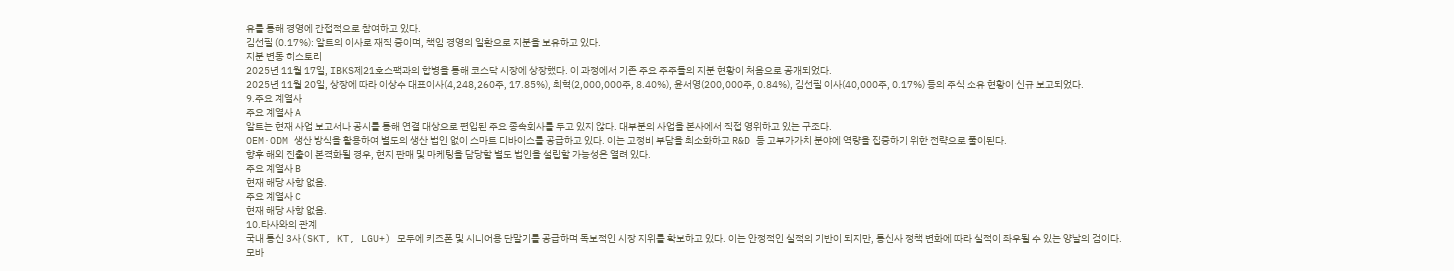유를 통해 경영에 간접적으로 참여하고 있다.
김선필 (0.17%): 알트의 이사로 재직 중이며, 책임 경영의 일환으로 지분을 보유하고 있다.
지분 변동 히스토리
2025년 11월 17일, IBKS제21호스팩과의 합병을 통해 코스닥 시장에 상장했다. 이 과정에서 기존 주요 주주들의 지분 현황이 처음으로 공개되었다.
2025년 11월 20일, 상장에 따라 이상수 대표이사(4,248,260주, 17.85%), 최혁(2,000,000주, 8.40%), 윤서영(200,000주, 0.84%), 김선필 이사(40,000주, 0.17%) 등의 주식 소유 현황이 신규 보고되었다.
9.주요 계열사
주요 계열사 A
알트는 현재 사업 보고서나 공시를 통해 연결 대상으로 편입된 주요 종속회사를 두고 있지 않다. 대부분의 사업을 본사에서 직접 영위하고 있는 구조다.
OEM·ODM 생산 방식을 활용하여 별도의 생산 법인 없이 스마트 디바이스를 공급하고 있다. 이는 고정비 부담을 최소화하고 R&D 등 고부가가치 분야에 역량을 집중하기 위한 전략으로 풀이된다.
향후 해외 진출이 본격화될 경우, 현지 판매 및 마케팅을 담당할 별도 법인을 설립할 가능성은 열려 있다.
주요 계열사 B
현재 해당 사항 없음.
주요 계열사 C
현재 해당 사항 없음.
10.타사와의 관계
국내 통신 3사(SKT, KT, LGU+) 모두에 키즈폰 및 시니어용 단말기를 공급하며 독보적인 시장 지위를 확보하고 있다. 이는 안정적인 실적의 기반이 되지만, 통신사 정책 변화에 따라 실적이 좌우될 수 있는 양날의 검이다.
모바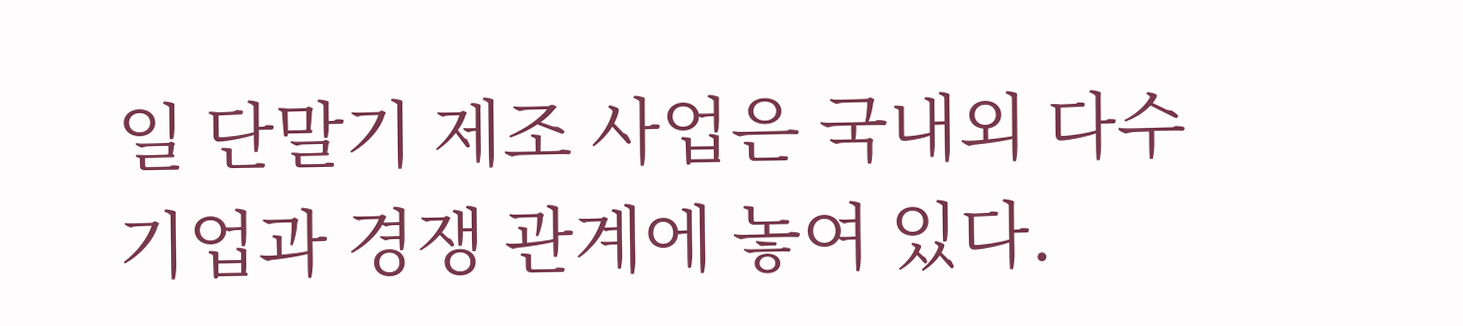일 단말기 제조 사업은 국내외 다수 기업과 경쟁 관계에 놓여 있다.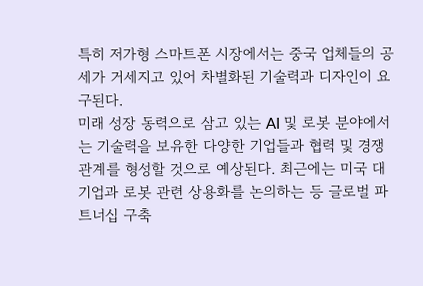특히 저가형 스마트폰 시장에서는 중국 업체들의 공세가 거세지고 있어 차별화된 기술력과 디자인이 요구된다.
미래 성장 동력으로 삼고 있는 AI 및 로봇 분야에서는 기술력을 보유한 다양한 기업들과 협력 및 경쟁 관계를 형성할 것으로 예상된다. 최근에는 미국 대기업과 로봇 관련 상용화를 논의하는 등 글로벌 파트너십 구축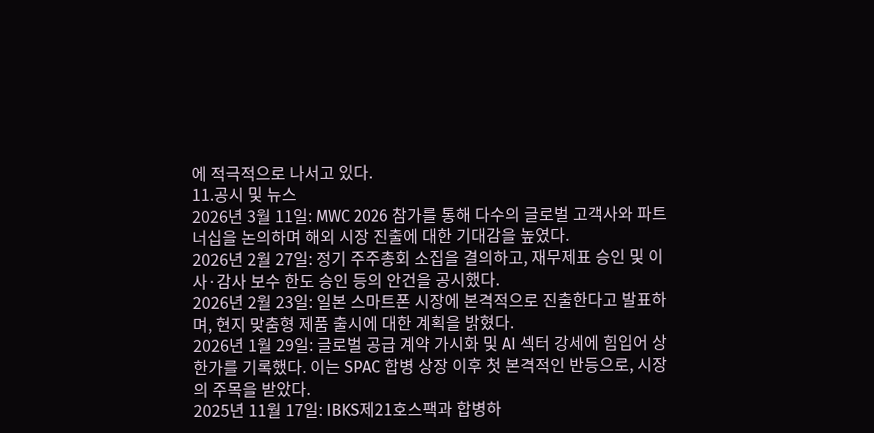에 적극적으로 나서고 있다.
11.공시 및 뉴스
2026년 3월 11일: MWC 2026 참가를 통해 다수의 글로벌 고객사와 파트너십을 논의하며 해외 시장 진출에 대한 기대감을 높였다.
2026년 2월 27일: 정기 주주총회 소집을 결의하고, 재무제표 승인 및 이사·감사 보수 한도 승인 등의 안건을 공시했다.
2026년 2월 23일: 일본 스마트폰 시장에 본격적으로 진출한다고 발표하며, 현지 맞춤형 제품 출시에 대한 계획을 밝혔다.
2026년 1월 29일: 글로벌 공급 계약 가시화 및 AI 섹터 강세에 힘입어 상한가를 기록했다. 이는 SPAC 합병 상장 이후 첫 본격적인 반등으로, 시장의 주목을 받았다.
2025년 11월 17일: IBKS제21호스팩과 합병하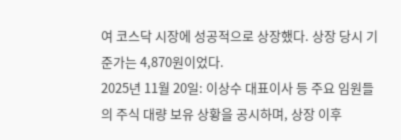여 코스닥 시장에 성공적으로 상장했다. 상장 당시 기준가는 4,870원이었다.
2025년 11월 20일: 이상수 대표이사 등 주요 임원들의 주식 대량 보유 상황을 공시하며, 상장 이후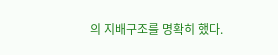의 지배구조를 명확히 했다.